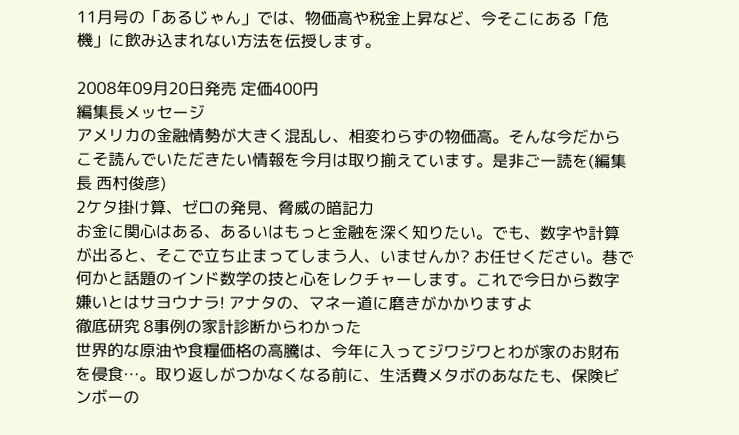11月号の「あるじゃん」では、物価高や税金上昇など、今そこにある「危機」に飲み込まれない方法を伝授します。

2008年09月20日発売 定価400円
編集長メッセージ
アメリカの金融情勢が大きく混乱し、相変わらずの物価高。そんな今だからこそ読んでいただきたい情報を今月は取り揃えています。是非ご一読を(編集長 西村俊彦)
2ケタ掛け算、ゼロの発見、脅威の暗記力
お金に関心はある、あるいはもっと金融を深く知りたい。でも、数字や計算が出ると、そこで立ち止まってしまう人、いませんか? お任せください。巷で何かと話題のインド数学の技と心をレクチャーします。これで今日から数字嫌いとはサヨウナラ! アナタの、マネー道に磨きがかかりますよ
徹底研究 8事例の家計診断からわかった
世界的な原油や食糧価格の高騰は、今年に入ってジワジワとわが家のお財布を侵食…。取り返しがつかなくなる前に、生活費メタボのあなたも、保険ビンボーの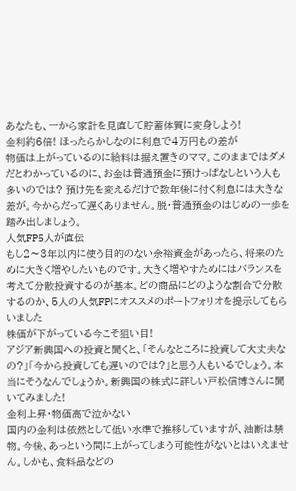あなたも、一から家計を見直して貯蓄体質に変身しよう!
金利約6倍! ほったらかしなのに利息で4万円もの差が
物価は上がっているのに給料は据え置きのママ。このままではダメだとわかっているのに、お金は普通預金に預けっぱなしという人も多いのでは? 預け先を変えるだけで数年後に付く利息には大きな差が。今からだって遅くありません。脱・普通預金のはじめの一歩を踏み出しましょう。
人気FP5人が直伝
もし2〜3年以内に使う目的のない余裕資金があったら、将来のために大きく増やしたいものです。大きく増やすためにはバランスを考えて分散投資するのが基本。どの商品にどのような割合で分散するのか、5人の人気FPにオススメのポートフォリオを提示してもらいました
株価が下がっている今こそ狙い目!
アジア新興国への投資と聞くと、「そんなところに投資して大丈夫なの?」「今から投資しても遅いのでは?」と思う人もいるでしょう。本当にそうなんでしょうか。新興国の株式に詳しい戸松信博さんに聞いてみました!
金利上昇・物価高で泣かない
国内の金利は依然として低い水準で推移していますが、油断は禁物。今後、あっという間に上がってしまう可能性がないとはいえません。しかも、食料品などの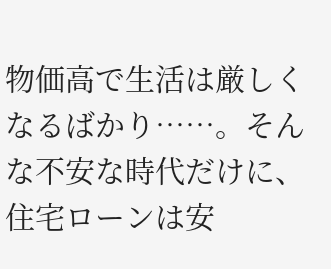物価高で生活は厳しくなるばかり……。そんな不安な時代だけに、住宅ローンは安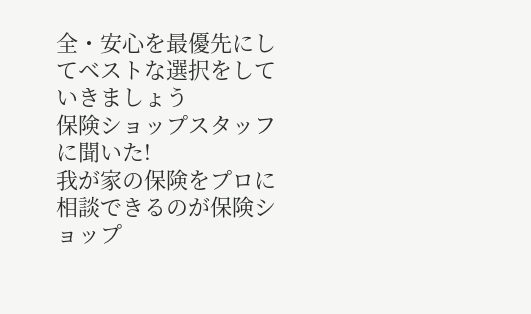全・安心を最優先にしてベストな選択をしていきましょう
保険ショップスタッフに聞いた!
我が家の保険をプロに相談できるのが保険ショップ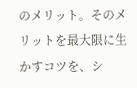のメリット。そのメリットを最大限に生かすコツを、シ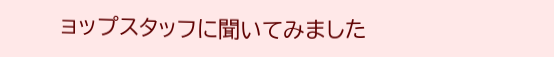ョップスタッフに聞いてみました